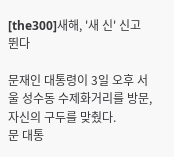[the300]새해, '새 신' 신고 뛴다

문재인 대통령이 3일 오후 서울 성수동 수제화거리를 방문, 자신의 구두를 맞췄다.
문 대통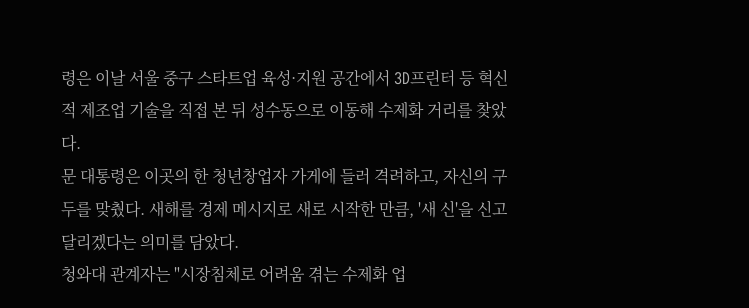령은 이날 서울 중구 스타트업 육성·지원 공간에서 3D프린터 등 혁신적 제조업 기술을 직접 본 뒤 성수동으로 이동해 수제화 거리를 찾았다.
문 대통령은 이곳의 한 청년창업자 가게에 들러 격려하고, 자신의 구두를 맞췄다. 새해를 경제 메시지로 새로 시작한 만큼, '새 신'을 신고 달리겠다는 의미를 담았다.
청와대 관계자는 "시장침체로 어려움 겪는 수제화 업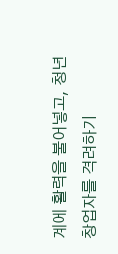계에 활력을 불어넣고, 청년창업자를 격려하기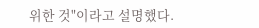위한 것"이라고 설명했다.